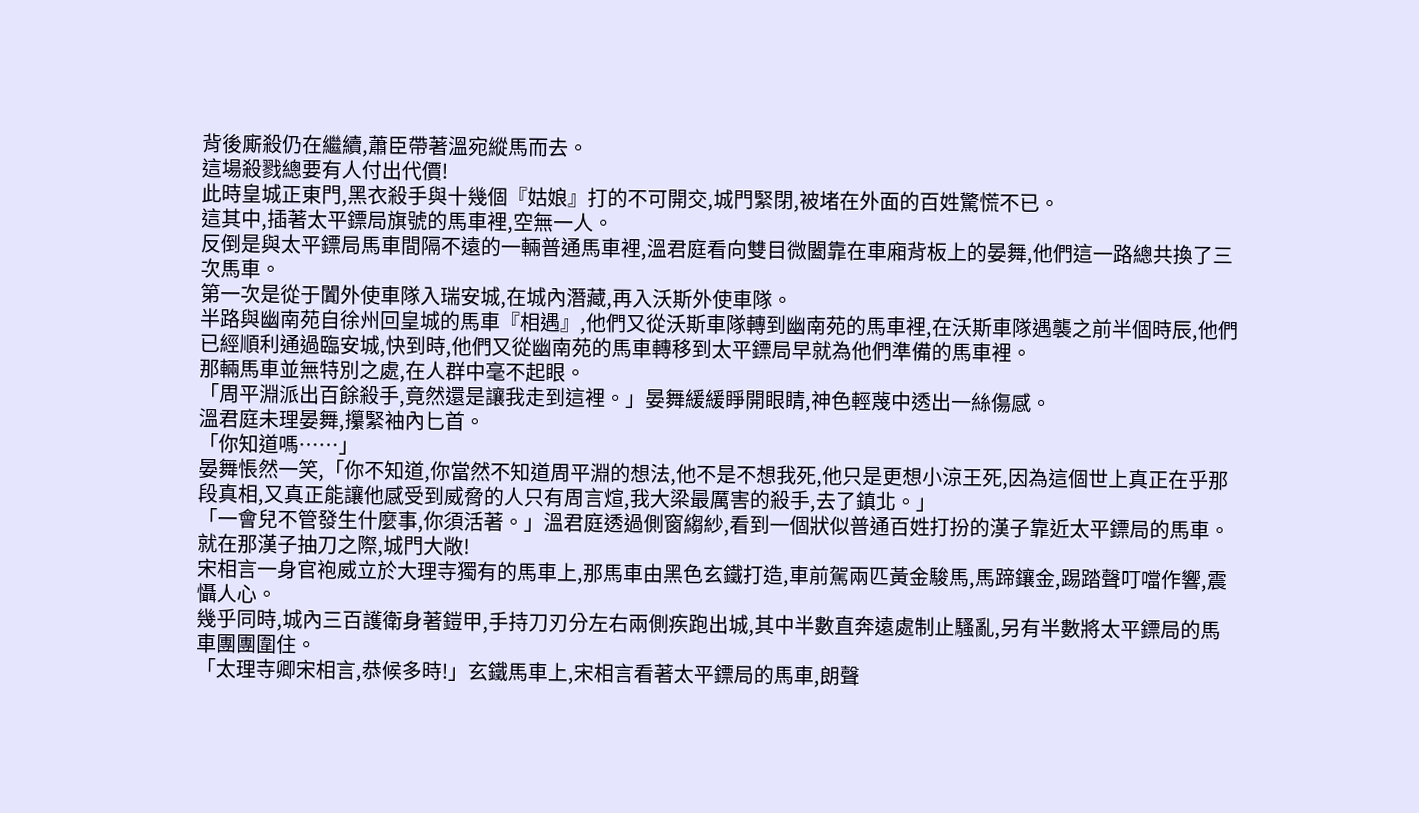背後廝殺仍在繼續,蕭臣帶著溫宛縱馬而去。
這場殺戮總要有人付出代價!
此時皇城正東門,黑衣殺手與十幾個『姑娘』打的不可開交,城門緊閉,被堵在外面的百姓驚慌不已。
這其中,插著太平鏢局旗號的馬車裡,空無一人。
反倒是與太平鏢局馬車間隔不遠的一輛普通馬車裡,溫君庭看向雙目微闔靠在車廂背板上的晏舞,他們這一路總共換了三次馬車。
第一次是從于闐外使車隊入瑞安城,在城內潛藏,再入沃斯外使車隊。
半路與幽南苑自徐州回皇城的馬車『相遇』,他們又從沃斯車隊轉到幽南苑的馬車裡,在沃斯車隊遇襲之前半個時辰,他們已經順利通過臨安城,快到時,他們又從幽南苑的馬車轉移到太平鏢局早就為他們準備的馬車裡。
那輛馬車並無特別之處,在人群中毫不起眼。
「周平淵派出百餘殺手,竟然還是讓我走到這裡。」晏舞緩緩睜開眼睛,神色輕蔑中透出一絲傷感。
溫君庭未理晏舞,攥緊袖內匕首。
「你知道嗎……」
晏舞悵然一笑,「你不知道,你當然不知道周平淵的想法,他不是不想我死,他只是更想小涼王死,因為這個世上真正在乎那段真相,又真正能讓他感受到威脅的人只有周言煊,我大梁最厲害的殺手,去了鎮北。」
「一會兒不管發生什麼事,你須活著。」溫君庭透過側窗縐紗,看到一個狀似普通百姓打扮的漢子靠近太平鏢局的馬車。
就在那漢子抽刀之際,城門大敞!
宋相言一身官袍威立於大理寺獨有的馬車上,那馬車由黑色玄鐵打造,車前駕兩匹黃金駿馬,馬蹄鑲金,踢踏聲叮噹作響,震懾人心。
幾乎同時,城內三百護衛身著鎧甲,手持刀刃分左右兩側疾跑出城,其中半數直奔遠處制止騷亂,另有半數將太平鏢局的馬車團團圍住。
「太理寺卿宋相言,恭候多時!」玄鐵馬車上,宋相言看著太平鏢局的馬車,朗聲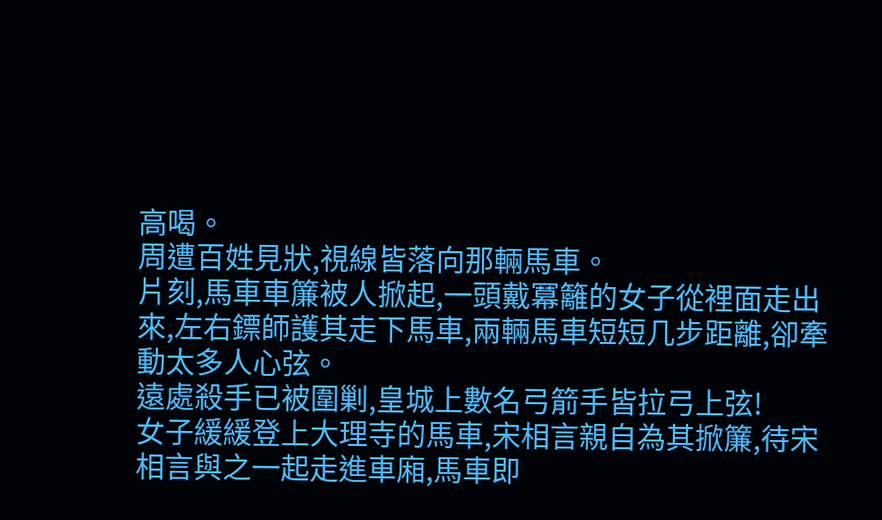高喝。
周遭百姓見狀,視線皆落向那輛馬車。
片刻,馬車車簾被人掀起,一頭戴冪籬的女子從裡面走出來,左右鏢師護其走下馬車,兩輛馬車短短几步距離,卻牽動太多人心弦。
遠處殺手已被圍剿,皇城上數名弓箭手皆拉弓上弦!
女子緩緩登上大理寺的馬車,宋相言親自為其掀簾,待宋相言與之一起走進車廂,馬車即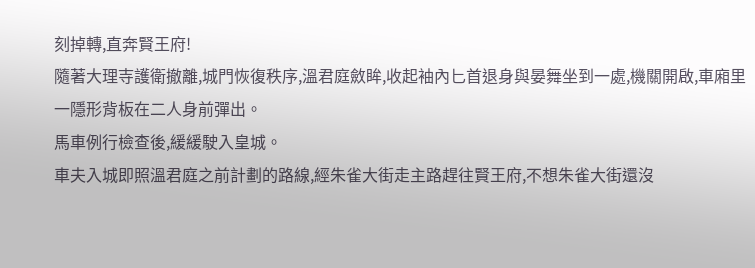刻掉轉,直奔賢王府!
隨著大理寺護衛撤離,城門恢復秩序,溫君庭斂眸,收起袖內匕首退身與晏舞坐到一處,機關開啟,車廂里一隱形背板在二人身前彈出。
馬車例行檢查後,緩緩駛入皇城。
車夫入城即照溫君庭之前計劃的路線,經朱雀大街走主路趕往賢王府,不想朱雀大街還沒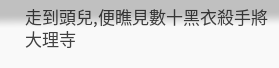走到頭兒,便瞧見數十黑衣殺手將大理寺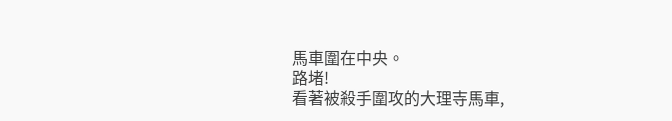馬車圍在中央。
路堵!
看著被殺手圍攻的大理寺馬車,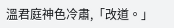溫君庭神色冷肅,「改道。」